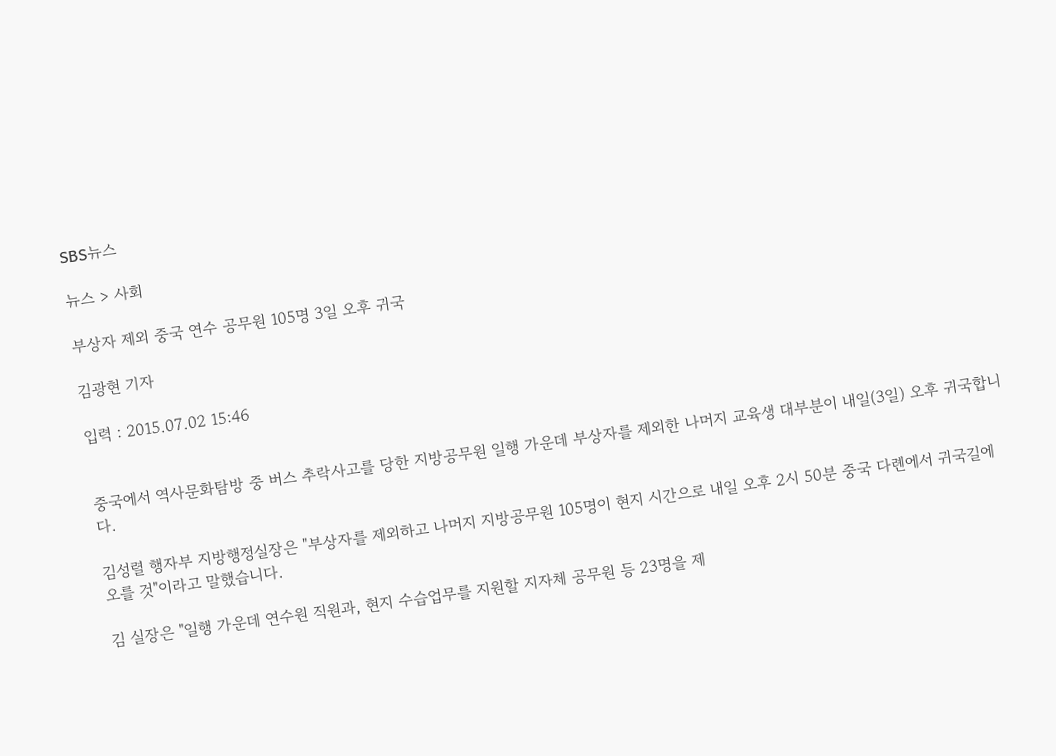SBS뉴스

뉴스 > 사회

부상자 제외 중국 연수 공무원 105명 3일 오후 귀국

김광현 기자

입력 : 2015.07.02 15:46


중국에서 역사문화탐방 중 버스 추락사고를 당한 지방공무원 일행 가운데 부상자를 제외한 나머지 교육생 대부분이 내일(3일) 오후 귀국합니다.

김성렬 행자부 지방행정실장은 "부상자를 제외하고 나머지 지방공무원 105명이 현지 시간으로 내일 오후 2시 50분 중국 다롄에서 귀국길에 오를 것"이라고 말했습니다.

김 실장은 "일행 가운데 연수원 직원과, 현지 수습업무를 지원할 지자체 공무원 등 23명을 제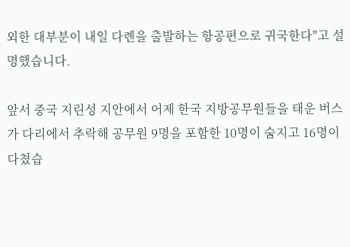외한 대부분이 내일 다롄을 출발하는 항공편으로 귀국한다"고 설명했습니다.

앞서 중국 지린성 지안에서 어제 한국 지방공무원들을 태운 버스가 다리에서 추락해 공무원 9명을 포함한 10명이 숨지고 16명이 다쳤습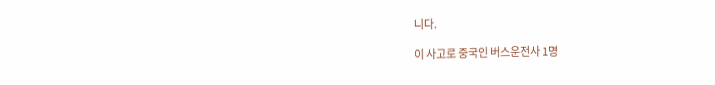니다.

이 사고로 중국인 버스운전사 1명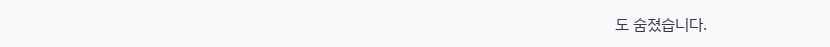도 숨졌습니다.